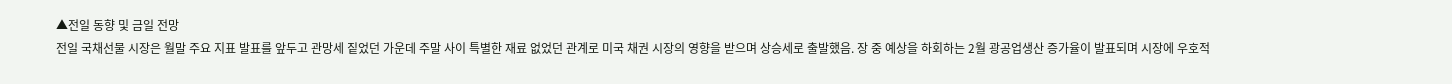▲전일 동향 및 금일 전망
전일 국채선물 시장은 월말 주요 지표 발표를 앞두고 관망세 짙었던 가운데 주말 사이 특별한 재료 없었던 관계로 미국 채권 시장의 영향을 받으며 상승세로 출발했음. 장 중 예상을 하회하는 2월 광공업생산 증가율이 발표되며 시장에 우호적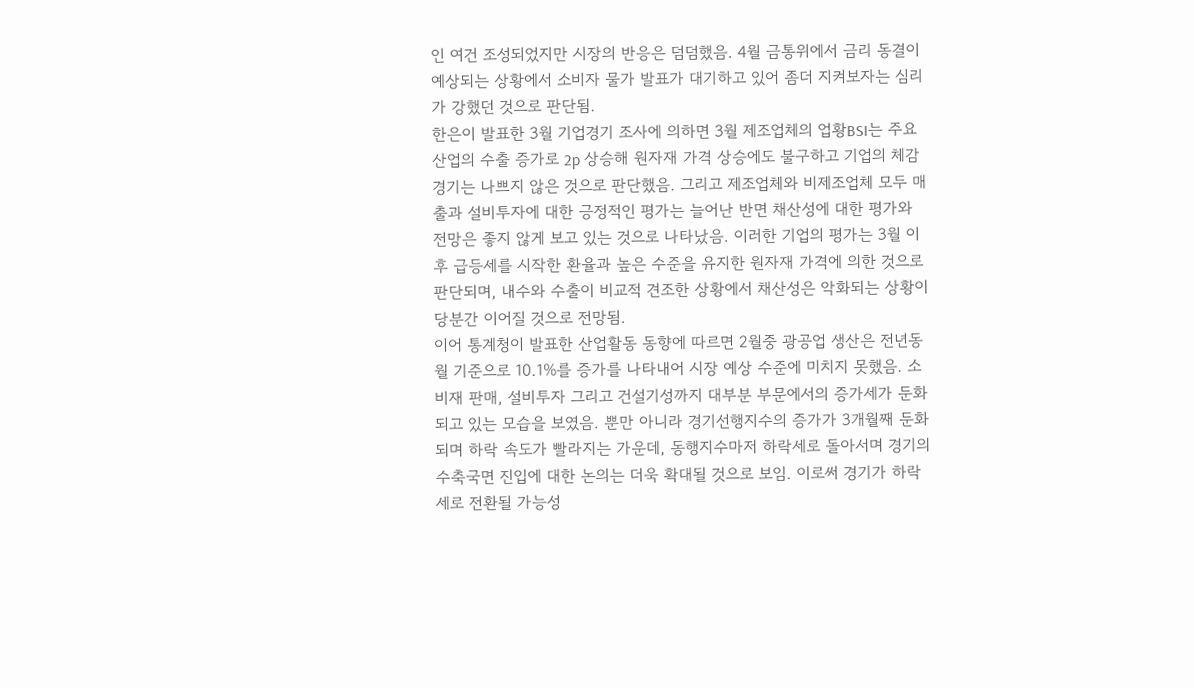인 여건 조성되었지만 시장의 반응은 덤덤했음. 4월 금통위에서 금리 동결이 예상되는 상황에서 소비자 물가 발표가 대기하고 있어 좀더 지켜보자는 심리가 강했던 것으로 판단됨.
한은이 발표한 3월 기업경기 조사에 의하면 3월 제조업체의 업황BSI는 주요 산업의 수출 증가로 2p 상승해 원자재 가격 상승에도 불구하고 기업의 체감 경기는 나쁘지 않은 것으로 판단했음. 그리고 제조업체와 비제조업체 모두 매출과 설비투자에 대한 긍정적인 평가는 늘어난 반면 채산성에 대한 평가와 전망은 좋지 않게 보고 있는 것으로 나타났음. 이러한 기업의 평가는 3월 이후 급등세를 시작한 환율과 높은 수준을 유지한 원자재 가격에 의한 것으로 판단되며, 내수와 수출이 비교적 견조한 상황에서 채산성은 악화되는 상황이 당분간 이어질 것으로 전망됨.
이어 통계청이 발표한 산업활동 동향에 따르면 2월중 광공업 생산은 전년동월 기준으로 10.1%를 증가를 나타내어 시장 예상 수준에 미치지 못했음. 소비재 판매, 설비투자 그리고 건설기성까지 대부분 부문에서의 증가세가 둔화되고 있는 모습을 보였음. 뿐만 아니라 경기선행지수의 증가가 3개월째 둔화되며 하락 속도가 빨라지는 가운데, 동행지수마저 하락세로 돌아서며 경기의 수축국면 진입에 대한 논의는 더욱 확대될 것으로 보임. 이로써 경기가 하락세로 전환될 가능성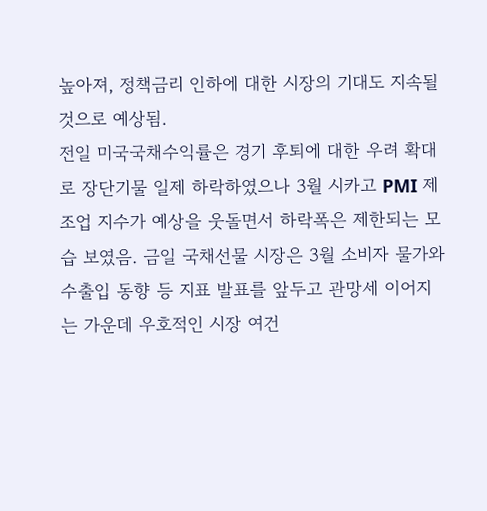높아져, 정책금리 인하에 대한 시장의 기대도 지속될 것으로 예상됨.
전일 미국국채수익률은 경기 후퇴에 대한 우려 확대로 장단기물 일제 하락하였으나 3월 시카고 PMI 제조업 지수가 예상을 웃돌면서 하락폭은 제한되는 모습 보였음. 금일 국채선물 시장은 3월 소비자 물가와 수출입 동향 등 지표 발표를 앞두고 관망세 이어지는 가운데 우호적인 시장 여건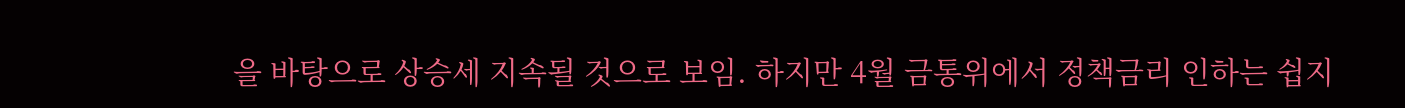을 바탕으로 상승세 지속될 것으로 보임. 하지만 4월 금통위에서 정책금리 인하는 쉽지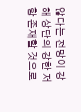않다는 전망이 강해 상단의 강한 저항 존재할 것으로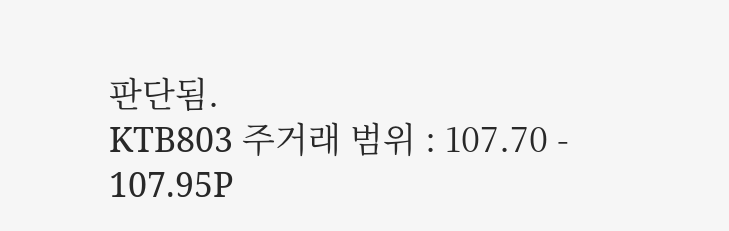판단됨.
KTB803 주거래 범위 : 107.70 - 107.95P